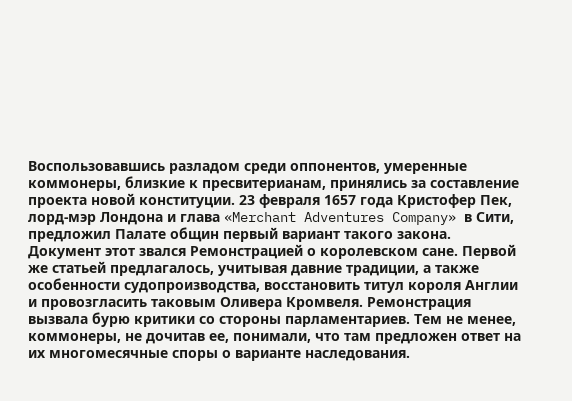Воспользовавшись разладом среди оппонентов, умеренные коммонеры, близкие к пресвитерианам, принялись за составление проекта новой конституции. 23 февраля 1657 года Кристофер Пек, лорд-мэр Лондона и глава «Merchant Adventures Company» в Сити, предложил Палате общин первый вариант такого закона. Документ этот звался Ремонстрацией о королевском сане. Первой же статьей предлагалось, учитывая давние традиции, а также особенности судопроизводства, восстановить титул короля Англии и провозгласить таковым Оливера Кромвеля. Ремонстрация вызвала бурю критики со стороны парламентариев. Тем не менее, коммонеры, не дочитав ее, понимали, что там предложен ответ на их многомесячные споры о варианте наследования.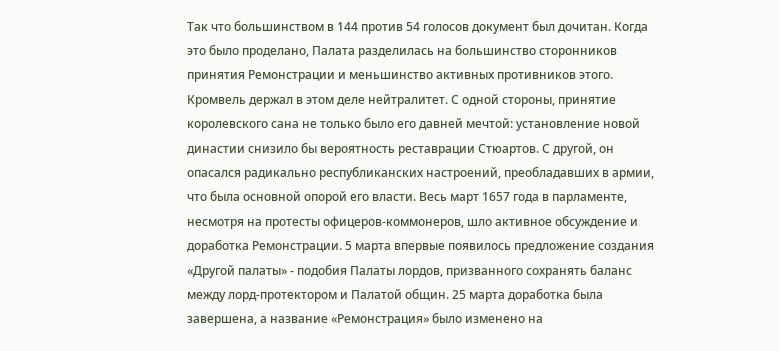Так что большинством в 144 против 54 голосов документ был дочитан. Когда это было проделано, Палата разделилась на большинство сторонников принятия Ремонстрации и меньшинство активных противников этого.
Кромвель держал в этом деле нейтралитет. С одной стороны, принятие королевского сана не только было его давней мечтой: установление новой династии снизило бы вероятность реставрации Стюартов. С другой, он опасался радикально республиканских настроений, преобладавших в армии, что была основной опорой его власти. Весь март 1657 года в парламенте, несмотря на протесты офицеров-коммонеров, шло активное обсуждение и доработка Ремонстрации. 5 марта впервые появилось предложение создания «Другой палаты» - подобия Палаты лордов, призванного сохранять баланс между лорд-протектором и Палатой общин. 25 марта доработка была завершена, а название «Ремонстрация» было изменено на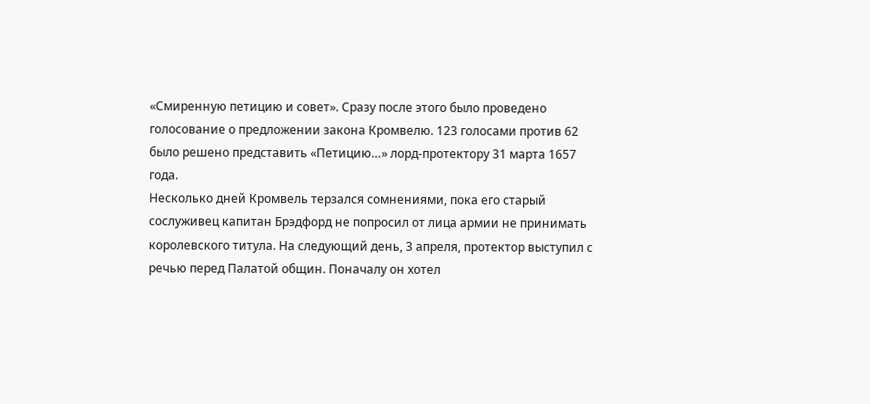«Смиренную петицию и совет». Сразу после этого было проведено голосование о предложении закона Кромвелю. 123 голосами против 62 было решено представить «Петицию…» лорд-протектору 31 марта 1657 года.
Несколько дней Кромвель терзался сомнениями, пока его старый сослуживец капитан Брэдфорд не попросил от лица армии не принимать королевского титула. На следующий день, 3 апреля, протектор выступил с речью перед Палатой общин. Поначалу он хотел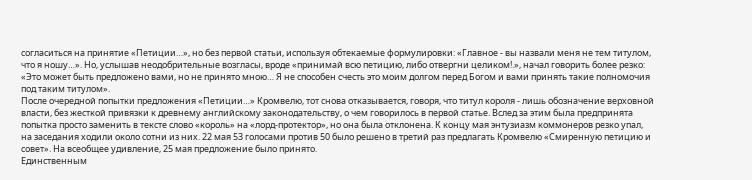согласиться на принятие «Петиции…», но без первой статьи, используя обтекаемые формулировки: «Главное - вы назвали меня не тем титулом, что я ношу…». Но, услышав неодобрительные возгласы, вроде «принимай всю петицию, либо отвергни целиком!.», начал говорить более резко: «Это может быть предложено вами, но не принято мною… Я не способен счесть это моим долгом перед Богом и вами принять такие полномочия под таким титулом».
После очередной попытки предложения «Петиции…» Кромвелю, тот снова отказывается, говоря, что титул короля - лишь обозначение верховной власти, без жесткой привязки к древнему английскому законодательству, о чем говорилось в первой статье. Вслед за этим была предпринята попытка просто заменить в тексте слово «король» на «лорд-протектор», но она была отклонена. К концу мая энтузиазм коммонеров резко упал, на заседания ходили около сотни из них. 22 мая 53 голосами против 50 было решено в третий раз предлагать Кромвелю «Смиренную петицию и совет». На всеобщее удивление, 25 мая предложение было принято.
Единственным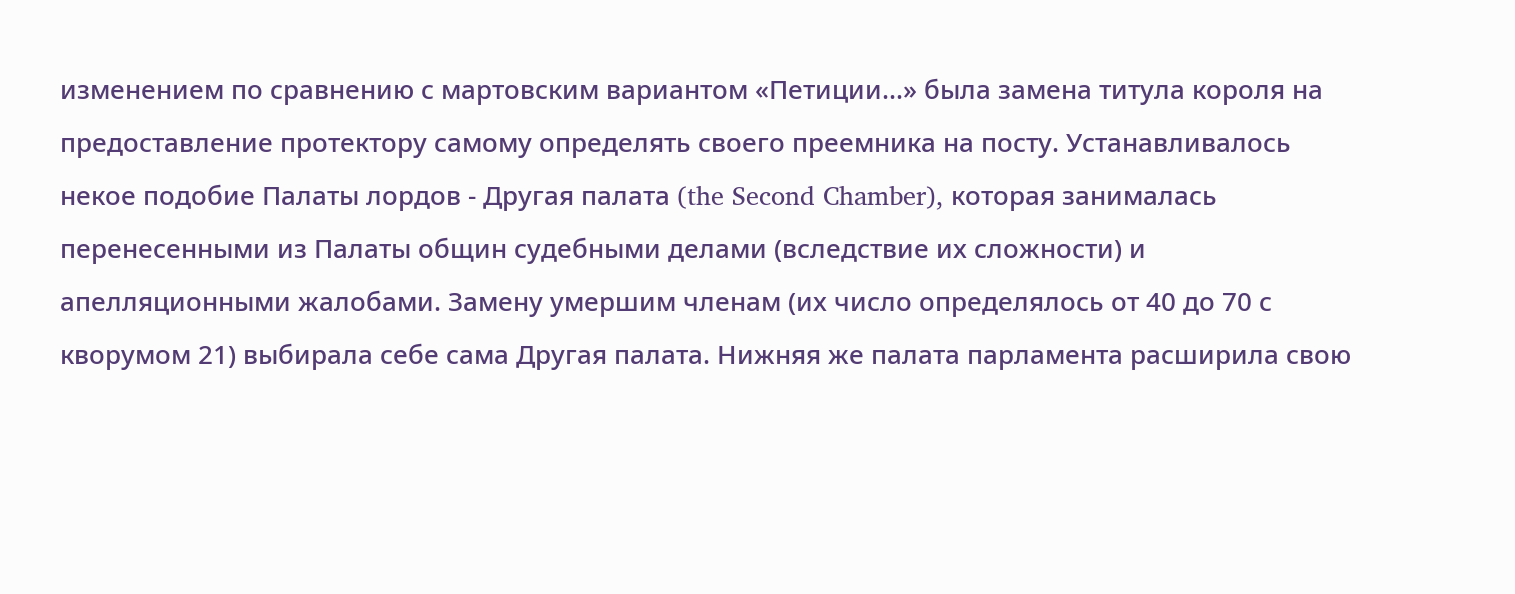изменением по сравнению с мартовским вариантом «Петиции…» была замена титула короля на предоставление протектору самому определять своего преемника на посту. Устанавливалось некое подобие Палаты лордов - Другая палата (the Second Chamber), которая занималась перенесенными из Палаты общин судебными делами (вследствие их сложности) и апелляционными жалобами. Замену умершим членам (их число определялось от 40 до 70 с кворумом 21) выбирала себе сама Другая палата. Нижняя же палата парламента расширила свою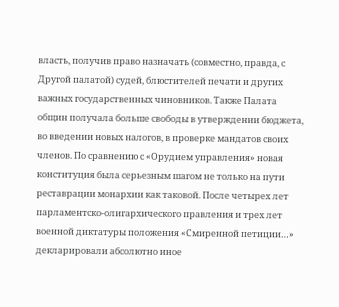власть, получив право назначать (совместно, правда, с Другой палатой) судей, блюстителей печати и других важных государственных чиновников. Также Палата общин получала больше свободы в утверждении бюджета, во введении новых налогов, в проверке мандатов своих членов. По сравнению с «Орудием управления» новая конституция была серьезным шагом не только на пути реставрации монархии как таковой. После четырех лет парламентско-олигархического правления и трех лет военной диктатуры положения «Смиренной петиции…» декларировали абсолютно иное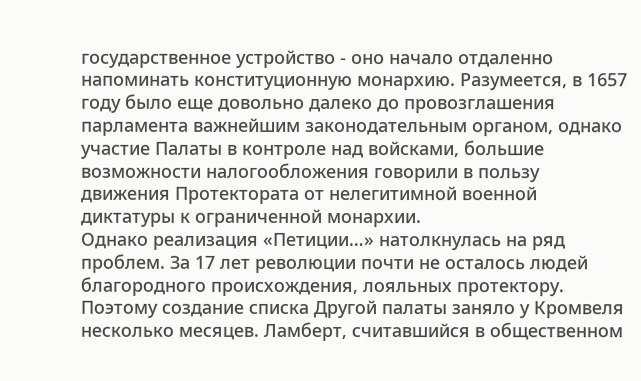государственное устройство - оно начало отдаленно напоминать конституционную монархию. Разумеется, в 1657 году было еще довольно далеко до провозглашения парламента важнейшим законодательным органом, однако участие Палаты в контроле над войсками, большие возможности налогообложения говорили в пользу движения Протектората от нелегитимной военной диктатуры к ограниченной монархии.
Однако реализация «Петиции…» натолкнулась на ряд проблем. За 17 лет революции почти не осталось людей благородного происхождения, лояльных протектору. Поэтому создание списка Другой палаты заняло у Кромвеля несколько месяцев. Ламберт, считавшийся в общественном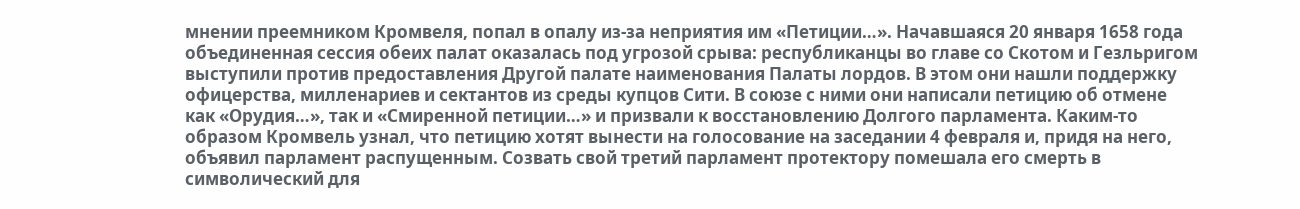мнении преемником Кромвеля, попал в опалу из-за неприятия им «Петиции…». Начавшаяся 20 января 1658 года объединенная сессия обеих палат оказалась под угрозой срыва: республиканцы во главе со Скотом и Гезльригом выступили против предоставления Другой палате наименования Палаты лордов. В этом они нашли поддержку офицерства, милленариев и сектантов из среды купцов Сити. В союзе с ними они написали петицию об отмене как «Орудия…», так и «Смиренной петиции…» и призвали к восстановлению Долгого парламента. Каким-то образом Кромвель узнал, что петицию хотят вынести на голосование на заседании 4 февраля и, придя на него, объявил парламент распущенным. Созвать свой третий парламент протектору помешала его смерть в символический для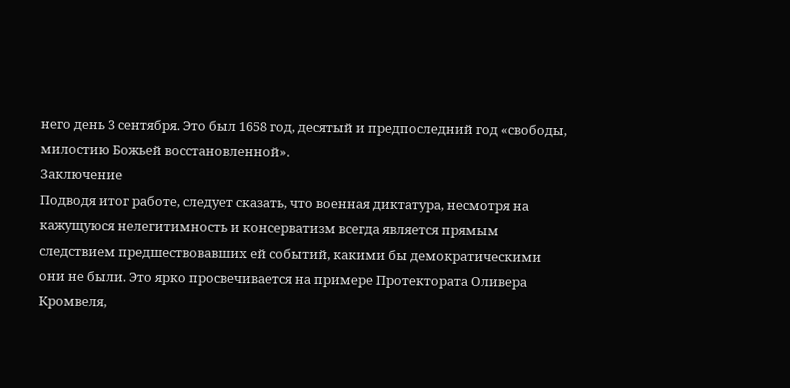него день 3 сентября. Это был 1658 год, десятый и предпоследний год «свободы, милостию Божьей восстановленной».
Заключение
Подводя итог работе, следует сказать, что военная диктатура, несмотря на кажущуюся нелегитимность и консерватизм всегда является прямым следствием предшествовавших ей событий, какими бы демократическими они не были. Это ярко просвечивается на примере Протектората Оливера Кромвеля,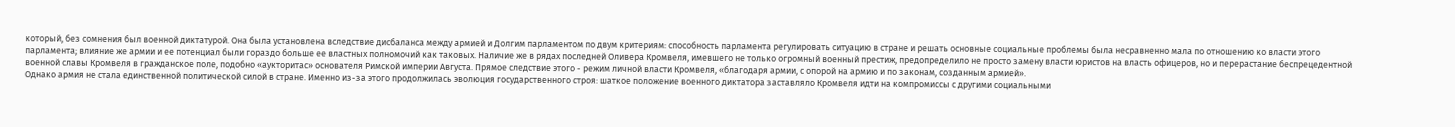который, без сомнения был военной диктатурой. Она была установлена вследствие дисбаланса между армией и Долгим парламентом по двум критериям: способность парламента регулировать ситуацию в стране и решать основные социальные проблемы была несравненно мала по отношению ко власти этого парламента; влияние же армии и ее потенциал были гораздо больше ее властных полномочий как таковых. Наличие же в рядах последней Оливера Кромвеля, имевшего не только огромный военный престиж, предопределило не просто замену власти юристов на власть офицеров, но и перерастание беспрецедентной военной славы Кромвеля в гражданское поле, подобно «аукторитас» основателя Римской империи Августа. Прямое следствие этого - режим личной власти Кромвеля, «благодаря армии, с опорой на армию и по законам, созданным армией».
Однако армия не стала единственной политической силой в стране. Именно из-за этого продолжилась эволюция государственного строя: шаткое положение военного диктатора заставляло Кромвеля идти на компромиссы с другими социальными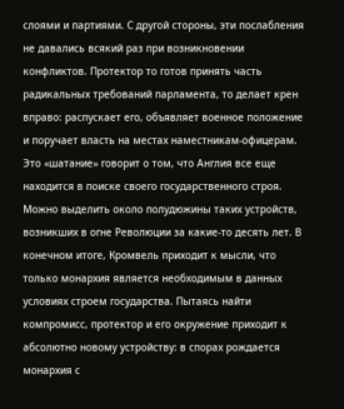слоями и партиями. С другой стороны, эти послабления не давались всякий раз при возникновении конфликтов. Протектор то готов принять часть радикальных требований парламента, то делает крен вправо: распускает его, объявляет военное положение и поручает власть на местах наместникам-офицерам.
Это «шатание» говорит о том, что Англия все еще находится в поиске своего государственного строя. Можно выделить около полудюжины таких устройств, возникших в огне Революции за какие-то десять лет. В конечном итоге, Кромвель приходит к мысли, что только монархия является необходимым в данных условиях строем государства. Пытаясь найти компромисс, протектор и его окружение приходит к абсолютно новому устройству: в спорах рождается монархия с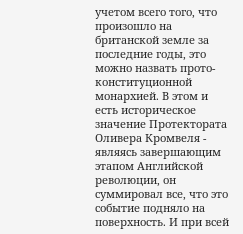учетом всего того, что произошло на британской земле за последние годы, это можно назвать прото-конституционной монархией. В этом и есть историческое значение Протектората Оливера Кромвеля - являясь завершающим этапом Английской революции, он суммировал все, что это событие подняло на поверхность. И при всей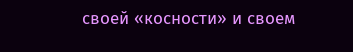своей «косности» и своем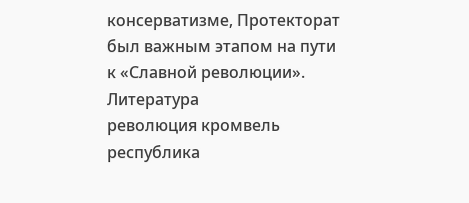консерватизме, Протекторат был важным этапом на пути к «Славной революции».
Литература
революция кромвель республика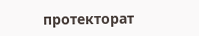протекторат